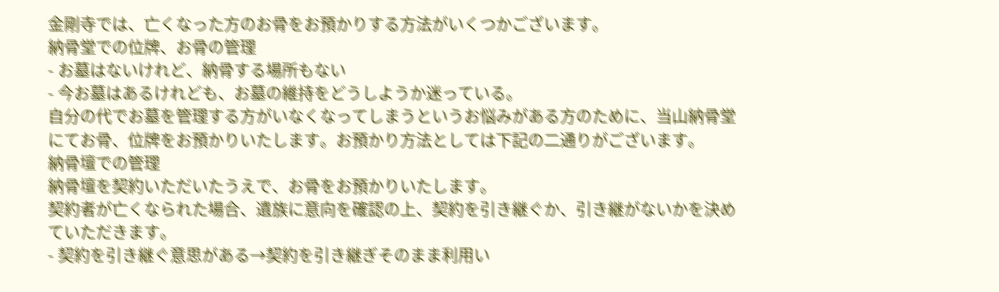金剛寺では、亡くなった方のお骨をお預かりする方法がいくつかございます。
納骨堂での位牌、お骨の管理
- お墓はないけれど、納骨する場所もない
- 今お墓はあるけれども、お墓の維持をどうしようか迷っている。
自分の代でお墓を管理する方がいなくなってしまうというお悩みがある方のために、当山納骨堂にてお骨、位牌をお預かりいたします。お預かり方法としては下記の二通りがございます。
納骨壇での管理
納骨壇を契約いただいたうえで、お骨をお預かりいたします。
契約者が亡くなられた場合、遺族に意向を確認の上、契約を引き継ぐか、引き継がないかを決めていただきます。
- 契約を引き継ぐ意思がある→契約を引き継ぎそのまま利用い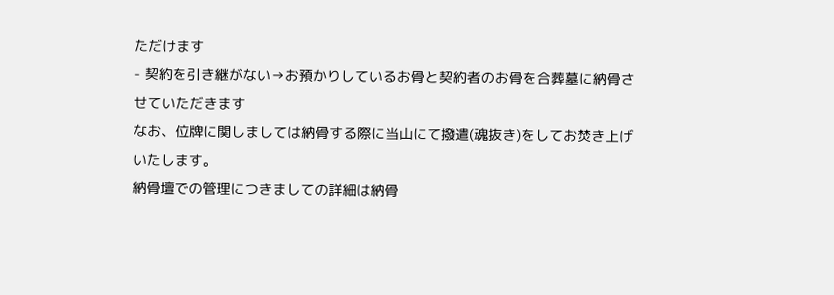ただけます
- 契約を引き継がない→お預かりしているお骨と契約者のお骨を合葬墓に納骨させていただきます
なお、位牌に関しましては納骨する際に当山にて撥遣(魂抜き)をしてお焚き上げいたします。
納骨壇での管理につきましての詳細は納骨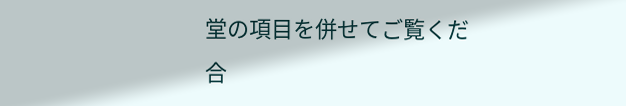堂の項目を併せてご覧くだ
合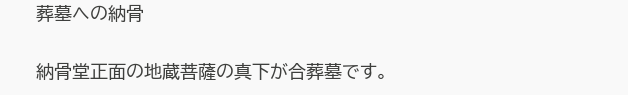葬墓への納骨

納骨堂正面の地蔵菩薩の真下が合葬墓です。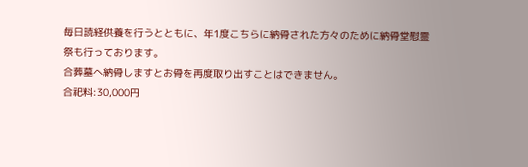毎日読経供養を行うとともに、年1度こちらに納骨された方々のために納骨堂慰霊祭も行っております。
合葬墓へ納骨しますとお骨を再度取り出すことはできません。
合祀料:30,000円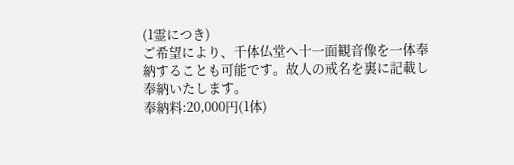(1霊につき)
ご希望により、千体仏堂へ十一面観音像を一体奉納することも可能です。故人の戒名を裏に記載し奉納いたします。
奉納料:20,000円(1体)